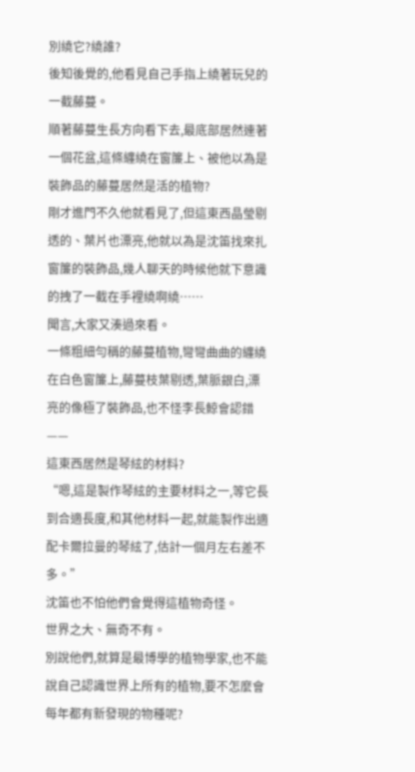別繞它?繞誰?
後知後覺的,他看見自己手指上繞著玩兒的一截藤蔓。
順著藤蔓生長方向看下去,最底部居然連著一個花盆,這條纏繞在窗簾上、被他以為是裝飾品的藤蔓居然是活的植物?
剛才進門不久他就看見了,但這東西晶瑩剔透的、葉片也漂亮,他就以為是沈笛找來扎窗簾的裝飾品,幾人聊天的時候他就下意識的拽了一截在手裡繞啊繞……
聞言,大家又湊過來看。
一條粗細勻稱的藤蔓植物,彎彎曲曲的纏繞在白色窗簾上,藤蔓枝葉剔透,葉脈銀白,漂亮的像極了裝飾品,也不怪李長鯨會認錯——
這東西居然是琴絃的材料?
“嗯,這是製作琴絃的主要材料之一,等它長到合適長度,和其他材料一起,就能製作出適配卡爾拉曼的琴絃了,估計一個月左右差不多。”
沈笛也不怕他們會覺得這植物奇怪。
世界之大、無奇不有。
別說他們,就算是最博學的植物學家,也不能說自己認識世界上所有的植物,要不怎麼會每年都有新發現的物種呢?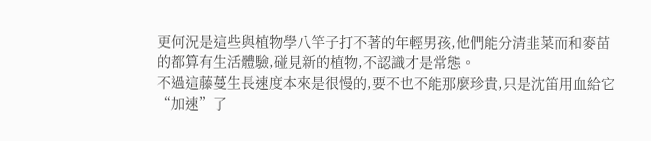更何況是這些與植物學八竿子打不著的年輕男孩,他們能分清韭菜而和麥苗的都算有生活體驗,碰見新的植物,不認識才是常態。
不過這藤蔓生長速度本來是很慢的,要不也不能那麼珍貴,只是沈笛用血給它“加速”了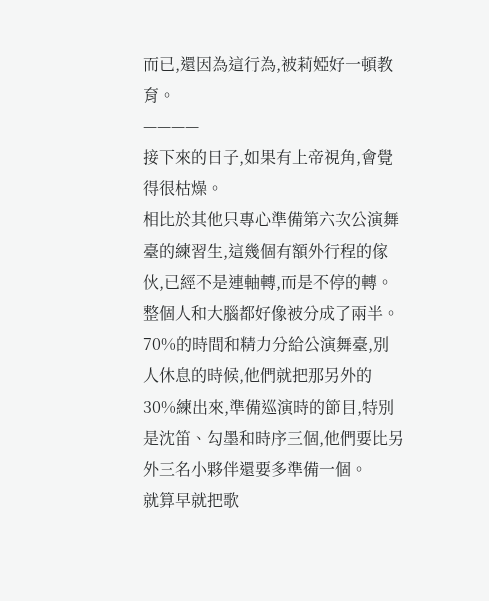而已,還因為這行為,被莉婭好一頓教育。
————
接下來的日子,如果有上帝視角,會覺得很枯燥。
相比於其他只專心準備第六次公演舞臺的練習生,這幾個有額外行程的傢伙,已經不是連軸轉,而是不停的轉。
整個人和大腦都好像被分成了兩半。
70%的時間和精力分給公演舞臺,別人休息的時候,他們就把那另外的30%練出來,準備巡演時的節目,特別是沈笛、勾墨和時序三個,他們要比另外三名小夥伴還要多準備一個。
就算早就把歌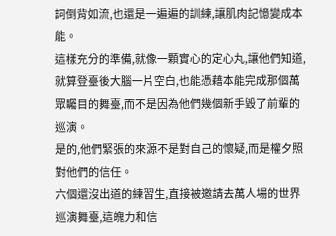詞倒背如流,也還是一遍遍的訓練,讓肌肉記憶變成本能。
這樣充分的準備,就像一顆實心的定心丸,讓他們知道,就算登臺後大腦一片空白,也能憑藉本能完成那個萬眾矚目的舞臺,而不是因為他們幾個新手毀了前輩的巡演。
是的,他們緊張的來源不是對自己的懷疑,而是權夕照對他們的信任。
六個還沒出道的練習生,直接被邀請去萬人場的世界巡演舞臺,這魄力和信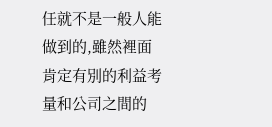任就不是一般人能做到的,雖然裡面肯定有別的利益考量和公司之間的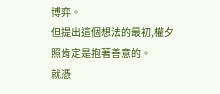博弈。
但提出這個想法的最初,權夕照肯定是抱著善意的。
就憑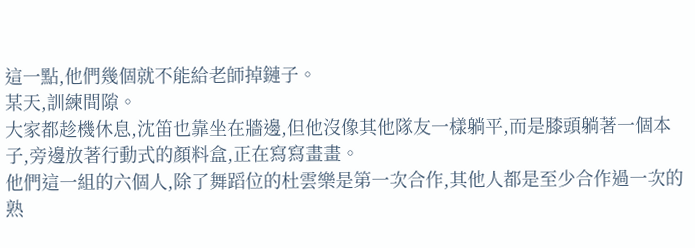這一點,他們幾個就不能給老師掉鏈子。
某天,訓練間隙。
大家都趁機休息,沈笛也靠坐在牆邊,但他沒像其他隊友一樣躺平,而是膝頭躺著一個本子,旁邊放著行動式的顏料盒,正在寫寫畫畫。
他們這一組的六個人,除了舞蹈位的杜雲樂是第一次合作,其他人都是至少合作過一次的熟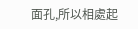面孔,所以相處起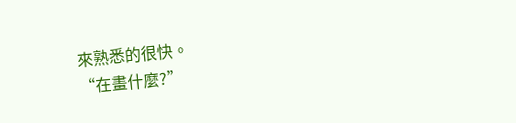來熟悉的很快。
“在畫什麼?”